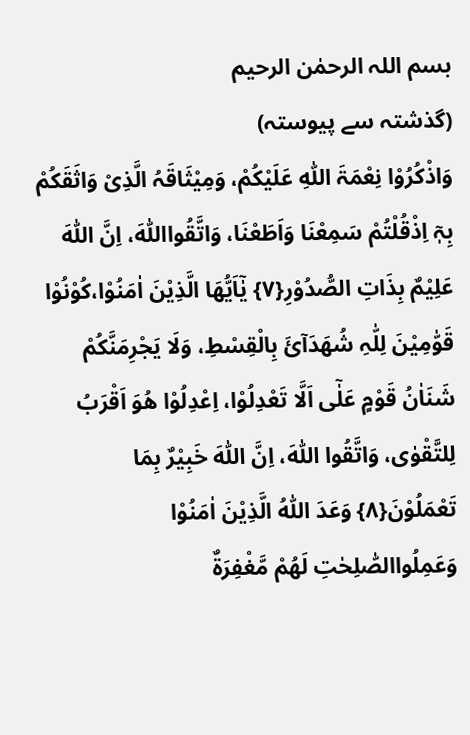بسم اللہ الرحمٰن الرحیم
(گذشتہ سے پیوستہ)
وَاذْکُرُوْا نِعْمَۃَ اللّٰہِ عَلَیْکُمْ، وَمِیْثَاقَہُ الَّذِیْ وَاثَقَکُمْ بِہٖٓ اِذْقُلْتُمْ سَمِعْنَا وَاَطَعْنَا، وَاتَّقُوااللّٰہَ، اِنَّ اللّٰہَ عَلِیْمٌ بِذَاتِ الصُّدُوْرِ{۷} یٰٓاَیُّھَا الَّذِیْنَ اٰمَنُوْا،کُوْنُوْا قَوّٰمِیْنَ لِلّٰہِ شُھَدَآئَ بِالْقِسْطِ، وَلَا یَجْرِمَنَّکُمْ شَنَاٰنُ قَوْمٍ عَلٰٓی اَلَّا تَعْدِلُوْا، اِعْدِلُوْا ھُوَ اَقْرَبُ لِلتَّقْوٰی، وَاتَّقُوا اللّٰہَ، اِنَّ اللّٰہَ خَبِیْرٌ بِمَا تَعْمَلُوْنَ{۸} وَعَدَ اللّٰہُ الَّذِیْنَ اٰمَنُوْا وَعَمِلُواالصّٰلِحٰتِ لَھُمْ مَّغْفِرَۃٌ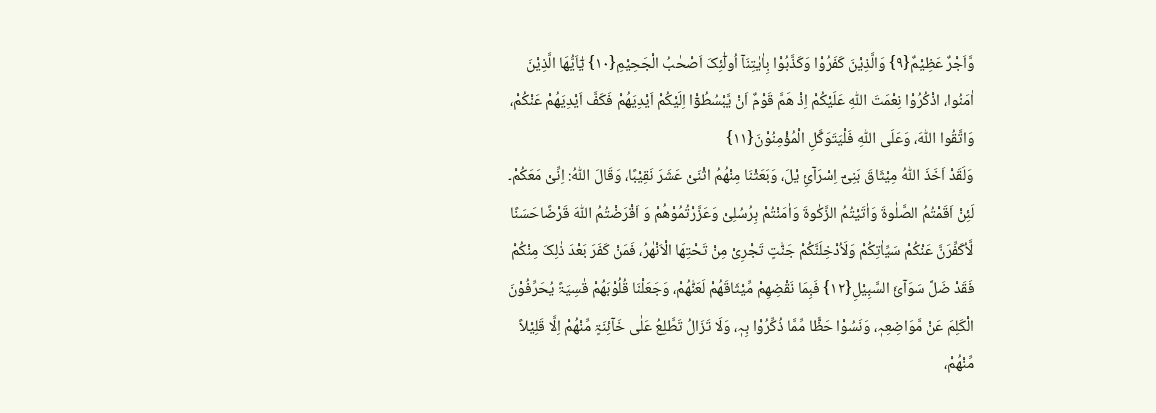وَّاَجْرٌ عَظِیْمٌ{۹} وَالَّذِیْنَ کَفَرُوْا وَکَذَّبُوْا بِاٰیٰتِنَآ اُولٰٓئِکَ اَصْحٰبُ الْجَحِیْمِ{۱۰} یٰٓاَیُّھَا الَّذِیْنَ اٰمَنُوا، اذْکُرُوْا نِعْمَتَ اللّٰہِ عَلَیْکُمْ اِذْ ھَمَّ قَوْمٌ اَنْ یَّبْسُطُوْٓا اِلَیْکُمْ اَیْدِیَھُمْ فَکَفَّ اَیْدِیَھُمْ عَنْکُمْ، وَاتَّقُوا اللّٰہَ، وَعَلَی اللّٰہِ فَلْیَتَوَکَّلِ الْمُؤْمِنُوْنَ{۱۱}
وَلَقَدْ اَخَذَ اللّٰہُ مِیْثَاقَ بَنِیْٓ اِسْرَآئِ یْلَ، وَبَعَثْنَا مِنْھُمُ اثْنَیْ عَشَرَ نَقِیْبًا، وَقَالَ اللّٰہُ: اِنِّیْ مَعَکُمْ۔ لَئِنْ اَقَمْتُمُ الصَّلٰوۃَ وَاٰتَیْتُمُ الزَّکٰوۃَ وَاٰمَنْتُمْ بِرُسُلِیْ وَعَزَّرْتُمُوْھُمْ وَ اَقْرَضْتُمُ اللّٰہَ قَرْضًاحَسَنًا لَّاُکَفِّرَنَّ عَنْکُمْ سَیِّاٰتِکُمْ وَلَاُدْخِلَنَّکُمْ جَنّٰتٍ تَجْرِیْ مِنْ تَحْتِھَا الْاَنْھٰرُ، فَمَنْ کَفَرَ بَعْدَ ذٰلِکَ مِنْکُمْ فَقَدْ ضَلَّ سَوَآئَ السَّبِیْلِ{۱۲} فَبِمَا نَقْضِھِمْ مِّیْثَاقَھُمْ لَعَنّٰھُمْ، وَجَعَلْنَا قُلُوْبَھُمْ قٰسِیَۃً یُحَرِّفُوْنَ الْکَلِمَ عَنْ مَّوَاضِعِہٖ، وَنَسُوْا حَظًّا مِّمَّا ذُکِّرُوْا بِہٖ، وَلَا تَزَالُ تَطَّلِعُ عَلٰی خَآئِنَۃٍ مِّنْھُمْ اِلَّا قَلِیْلاً مِّنْھُمْ،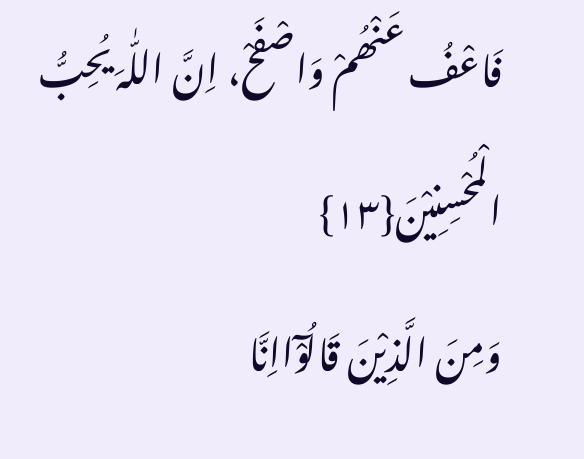فَاعْفُ عَنْھُمْ وَاصْفَحْ، اِنَّ اللّٰہَ یُحِبُّ الْمُحْسِنِیْنَ{۱۳}
وَمِنَ الَّذِیْنَ قَالُوْٓااِنَّا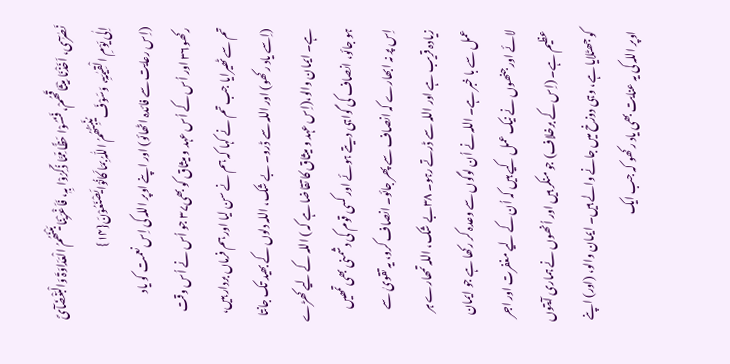نَصٰرٰٓی، اَخَذْنَا مِیْثَاقَھُمْ، فَنَسُوْا حَظًّا مِّمَّا ذُکِّرُوْا بِہٖ، فَاَغْرَیْنَا بَیْنَھُمُ الْعَدَاوَۃَ وَالْبَغْضَآئَ اِلٰی یَوْمِ الْقِیٰمَۃِ، وَسَوْفَ یُنَبِّئُھُمُ اللّٰہُ بِمَا کَانُوْا یَصْنَعُوْنَ{۱۴}
(اِس رعایت سے فائدہ اٹھائو) اور اپنے اوپر اللہ کی اِس نعمت کو یاد رکھو۳۶ اور اُس کے اُس عہد و میثاق کو بھی۳۷ جو اُس نے اُس وقت تم سے ٹھیرایا جب تم نے کہا کہ ہم نے سن لیا اور ہم فرماں بردار ہیں، (اِسے یاد رکھو) اور اللہ سے ڈرو۔ بے شک، اللہ دلوں کے بھید تک جانتا ہے۔ ایمان والو،(اِس عہد و میثاق کا تقاضا ہے کہ ) اللہ کے لیے کھڑے ہو جائو، انصاف کی گواہی دیتے ہوئے اور کسی قوم کی دشمنی بھی تمھیں اِس پر نہ ابھارے کہ انصاف سے پھر جائو۔ انصاف کرو، یہ تقویٰ سے زیادہ قریب ہے اور اللہ سے ڈرتے رہو۔ ۳۸بے شک، اللہ تمھارے ہر عمل سے با خبر ہے۔ اللہ نے اُن لوگوں سے وعدہ کر رکھا ہے جو ایمان لائے اور جنھوں نے نیک عمل کیے ہیں کہ اُن کے لیے مغفرت اور اجر عظیم ہے۔ (اِس کے برخلاف) جو منکر ہیں اور اُنھوں نے ہماری آیتوں کو جھٹلایا ہے، وہی دوزخ میں جانے والے ہیں۔ ایمان والو، (اور) اپنے اوپر اللہ کی یہ عنایت بھی یاد رکھو کہ جب ایک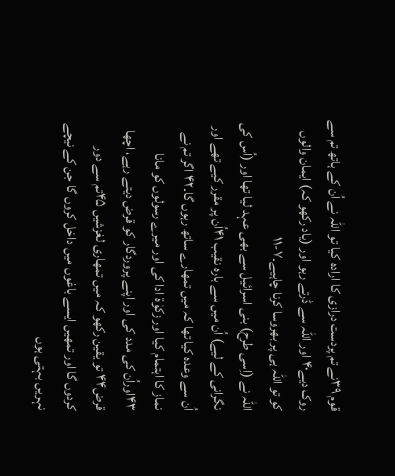قوم ۳۹نے تم پردست درازی کا ارادہ کیا تو اللہ نے اُن کے ہاتھ تم سے روک دیے۴۰ اور اللہ سے ڈرتے رہو اور (یاد رکھو کہ) ایمان والوں کو تو اللہ ہی پر بھروسا کرنا چاہیے۔۷-۱۱
اللہ نے (اِسی طرح) بنی اسرائیل سے بھی عہد لیا تھا اور (اُس کی نگرانی کے لیے) اُن میں سے بارہ نقیب ۴۱اُن پر مقرر کیے تھے اور اُن سے وعدہ کیا تھا کہ میں تمھارے ساتھ رہوں گا۔۴۲ اگر تم نے نماز کا اہتمام کیا اور زکوٰۃ ادا کی اور میرے رسولوں کو مانا ۴۳اوراُن کی مدد کی اور اپنے پروردگار کو قرض دیتے رہے، اچھا قرض۴۴ تو یقین رکھو کہ میں تمھاری لغزشیں ۴۵تم سے دور کردوں گا اور تمھیں ایسے باغوں میں داخل کروں گا جن کے نیچے نہریں بہتی ہوں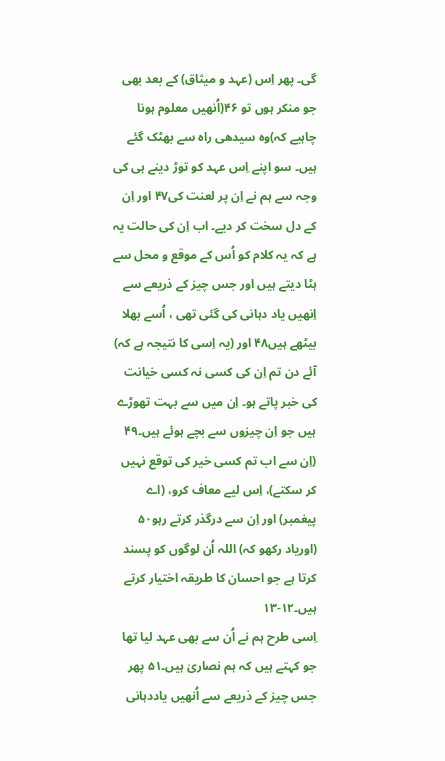گی۔ پھر اِس (عہد و میثاق) کے بعد بھی جو منکر ہوں تو ۴۶(اُنھیں معلوم ہونا چاہیے کہ)وہ سیدھی راہ سے بھٹک گئے ہیں۔ سو اپنے اِس عہد کو توڑ دینے ہی کی وجہ سے ہم نے اِن پر لعنت کی۴۷ اور اِن کے دل سخت کر دیے۔ اب اِن کی حالت یہ ہے کہ یہ کلام کو اُس کے موقع و محل سے ہٹا دیتے ہیں اور جس چیز کے ذریعے سے اِنھیں یاد دہانی کی گئی تھی ، اُسے بھلا بیٹھے ہیں۴۸ اور (یہ اِسی کا نتیجہ ہے کہ) آئے دن تم اِن کی کسی نہ کسی خیانت کی خبر پاتے ہو۔ اِن میں سے بہت تھوڑے ہیں جو اِن چیزوں سے بچے ہوئے ہیں۔۴۹ (اِن سے اب تم کسی خیر کی توقع نہیں کر سکتے)، اِس لیے معاف کرو، (اے پیغمبر) اور اِن سے درگذر کرتے رہو۵۰ (اوریاد رکھو کہ) اللہ اُن لوگوں کو پسند کرتا ہے جو احسان کا طریقہ اختیار کرتے ہیں۔۱۲-۱۳
اِسی طرح ہم نے اُن سے بھی عہد لیا تھا جو کہتے ہیں کہ ہم نصاریٰ ہیں۔۵۱ پھر جس چیز کے ذریعے سے اُنھیں یاددہانی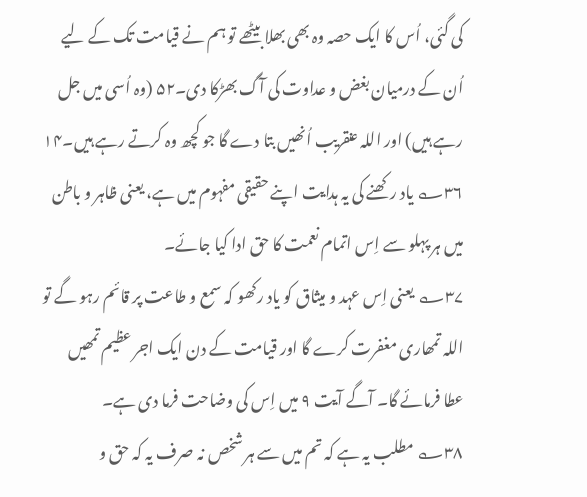کی گئی، اُس کا ایک حصہ وہ بھی بھلا بیٹھے تو ہم نے قیامت تک کے لیے اُن کے درمیان بغض و عداوت کی آگ بھڑکا دی۔۵۲ (وہ اُسی میں جل رہے ہیں) اور اللہ عنقریب اُنھیں بتا دے گا جو کچھ وہ کرتے رہے ہیں۔۱۴
۳۶؎ یاد رکھنے کی یہ ہدایت اپنے حقیقی مفہوم میں ہے، یعنی ظاہر و باطن میں ہر پہلو سے اِس اتمام نعمت کا حق ادا کیا جائے۔
۳۷؎ یعنی اِس عہد و میثاق کو یاد رکھو کہ سمع و طاعت پر قائم رہو گے تو اللہ تمھاری مغفرت کرے گا اور قیامت کے دن ایک اجر عظیم تمھیں عطا فرمائے گا۔ آگے آیت ۹ میں اِس کی وضاحت فرما دی ہے۔
۳۸؎ مطلب یہ ہے کہ تم میں سے ہر شخص نہ صرف یہ کہ حق و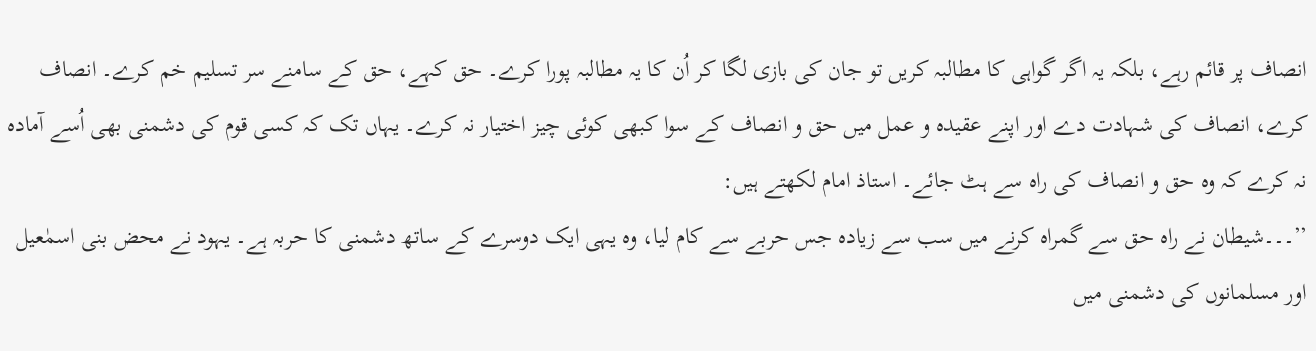انصاف پر قائم رہے، بلکہ یہ اگر گواہی کا مطالبہ کریں تو جان کی بازی لگا کر اُن کا یہ مطالبہ پورا کرے۔ حق کہے، حق کے سامنے سر تسلیم خم کرے۔ انصاف کرے، انصاف کی شہادت دے اور اپنے عقیدہ و عمل میں حق و انصاف کے سوا کبھی کوئی چیز اختیار نہ کرے۔ یہاں تک کہ کسی قوم کی دشمنی بھی اُسے آمادہ نہ کرے کہ وہ حق و انصاف کی راہ سے ہٹ جائے۔ استاذ امام لکھتے ہیں:
’’۔۔۔شیطان نے راہ حق سے گمراہ کرنے میں سب سے زیادہ جس حربے سے کام لیا، وہ یہی ایک دوسرے کے ساتھ دشمنی کا حربہ ہے۔ یہود نے محض بنی اسمٰعیل اور مسلمانوں کی دشمنی میں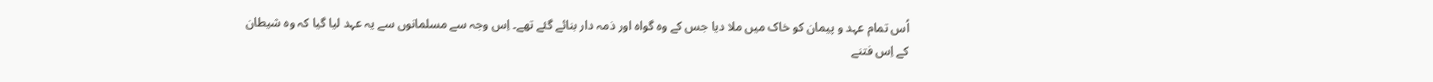اُس تمام عہد و پیمان کو خاک میں ملا دیا جس کے وہ گواہ اور ذمہ دار بنائے گئے تھے۔ اِس وجہ سے مسلمانوں سے یہ عہد لیا گیا کہ وہ شیطان کے اِس فتنے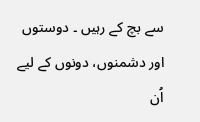سے بچ کے رہیں ۔ دوستوں اور دشمنوں، دونوں کے لیے اُن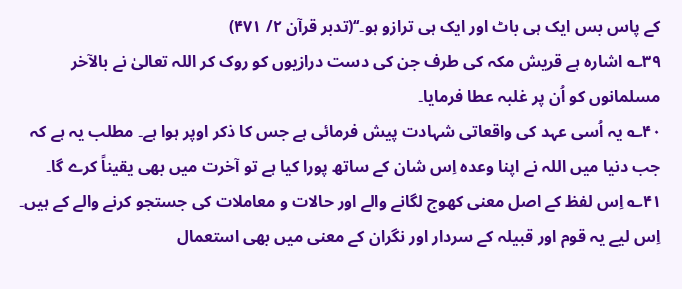کے پاس بس ایک ہی باٹ اور ایک ہی ترازو ہو۔‘‘(تدبر قرآن ۲/ ۴۷۱)
۳۹؎ اشارہ ہے قریش مکہ کی طرف جن کی دست درازیوں کو روک کر اللہ تعالیٰ نے بالآخر مسلمانوں کو اُن پر غلبہ عطا فرمایا۔
۴۰؎ یہ اُسی عہد کی واقعاتی شہادت پیش فرمائی ہے جس کا ذکر اوپر ہوا ہے۔ مطلب یہ ہے کہ جب دنیا میں اللہ نے اپنا وعدہ اِس شان کے ساتھ پورا کیا ہے تو آخرت میں بھی یقیناً کرے گا۔
۴۱؎ اِس لفظ کے اصل معنی کھوج لگانے والے اور حالات و معاملات کی جستجو کرنے والے کے ہیں۔ اِس لیے یہ قوم اور قبیلہ کے سردار اور نگران کے معنی میں بھی استعمال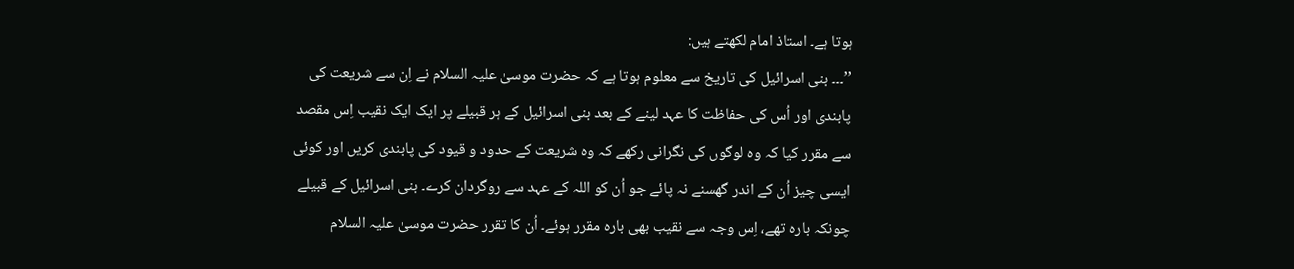ہوتا ہے۔ استاذ امام لکھتے ہیں:
’’۔۔۔ بنی اسرائیل کی تاریخ سے معلوم ہوتا ہے کہ حضرت موسیٰ علیہ السلام نے اِن سے شریعت کی پابندی اور اُس کی حفاظت کا عہد لینے کے بعد بنی اسرائیل کے ہر قبیلے پر ایک ایک نقیب اِس مقصد سے مقرر کیا کہ وہ لوگوں کی نگرانی رکھے کہ وہ شریعت کے حدود و قیود کی پابندی کریں اور کوئی ایسی چیز اُن کے اندر گھسنے نہ پائے جو اُن کو اللہ کے عہد سے روگردان کرے۔ بنی اسرائیل کے قبیلے چونکہ بارہ تھے، اِس وجہ سے نقیب بھی بارہ مقرر ہوئے۔ اُن کا تقرر حضرت موسیٰ علیہ السلام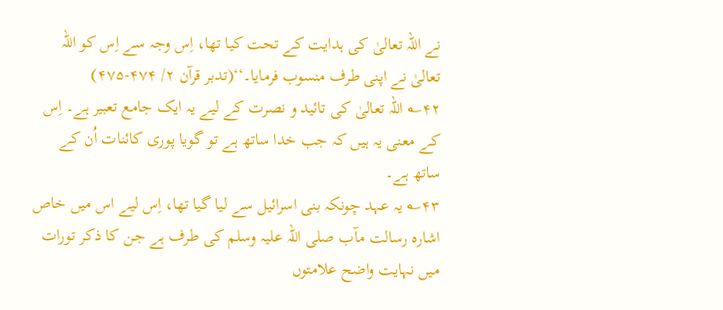نے اللہ تعالیٰ کی ہدایت کے تحت کیا تھا، اِس وجہ سے اِس کو اللہ تعالیٰ نے اپنی طرف منسوب فرمایا۔‘‘(تدبر قرآن ۲/ ۴۷۴-۴۷۵)
۴۲؎ اللہ تعالیٰ کی تائید و نصرت کے لیے یہ ایک جامع تعبیر ہے۔ اِس کے معنی یہ ہیں کہ جب خدا ساتھ ہے تو گویا پوری کائنات اُن کے ساتھ ہے۔
۴۳؎ یہ عہد چونکہ بنی اسرائیل سے لیا گیا تھا، اِس لیے اس میں خاص اشارہ رسالت مآب صلی اللہ علیہ وسلم کی طرف ہے جن کا ذکر تورات میں نہایت واضح علامتوں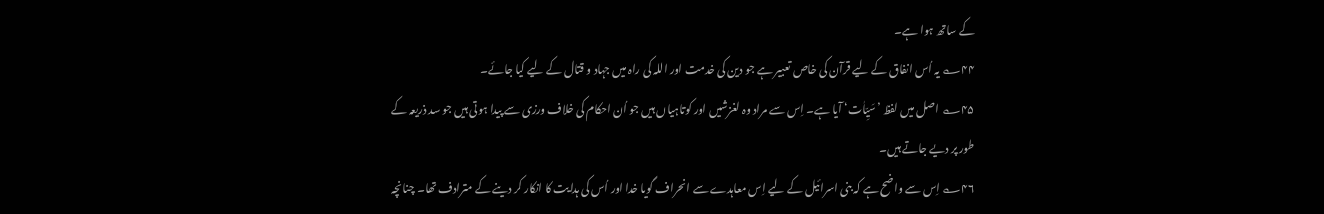کے ساتھ ہوا ہے۔
۴۴؎ یہ اُس انفاق کے لیے قرآن کی خاص تعبیر ہے جو دین کی خدمت اور اللہ کی راہ میں جہاد و قتال کے لیے کیا جائے۔
۴۵؎ اصل میں لفظ ’سَیِّاٰت‘ آیا ہے۔ اِس سے مراد وہ لغزشیں اور کوتاہیاں ہیں جو اُن احکام کی خلاف ورزی سے پیدا ہوتی ہیں جو سد ذریعہ کے طور پر دیے جاتے ہیں۔
۴۶؎ اِس سے واضح ہے کہ بنی اسرائیل کے لیے اِس معاہدے سے انحراف گویا خدا اور اُس کی ہدایت کا انکار کر دینے کے مترادف تھا۔ چنانچہ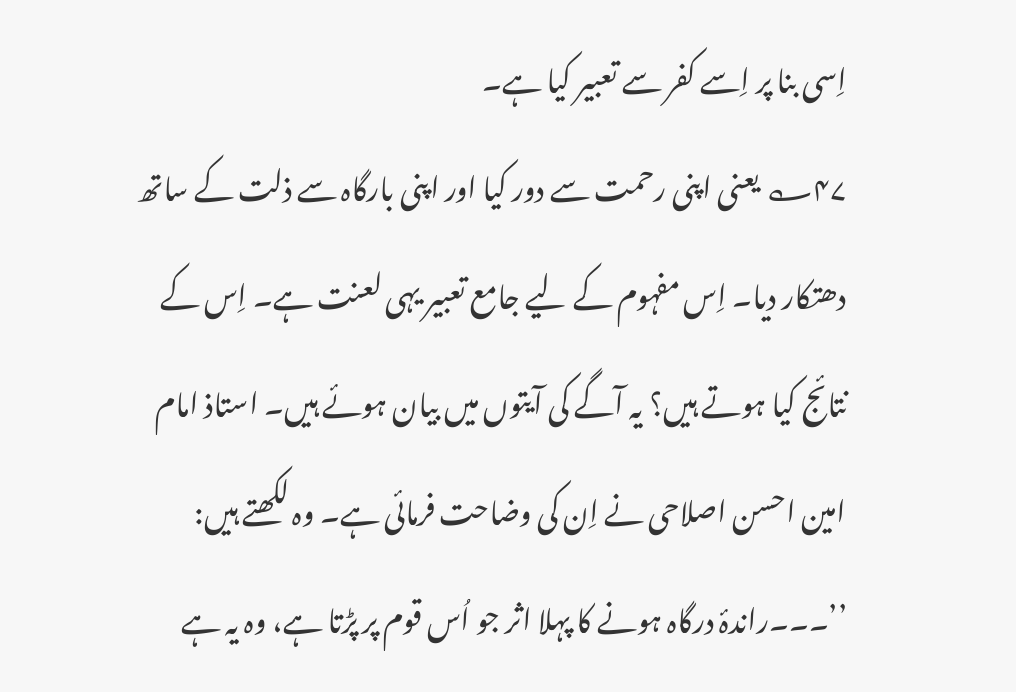اِسی بنا پر اِسے کفر سے تعبیر کیا ہے۔
۴۷؎ یعنی اپنی رحمت سے دور کیا اور اپنی بارگاہ سے ذلت کے ساتھ دھتکار دیا۔ اِس مفہوم کے لیے جامع تعبیر یہی لعنت ہے۔ اِس کے نتائج کیا ہوتے ہیں؟ یہ آگے کی آیتوں میں بیان ہوئے ہیں۔ استاذ امام امین احسن اصلاحی نے اِن کی وضاحت فرمائی ہے۔ وہ لکھتے ہیں:
’’۔۔۔راندۂ درگاہ ہونے کا پہلا اثر جو اُس قوم پر پڑتا ہے، وہ یہ ہے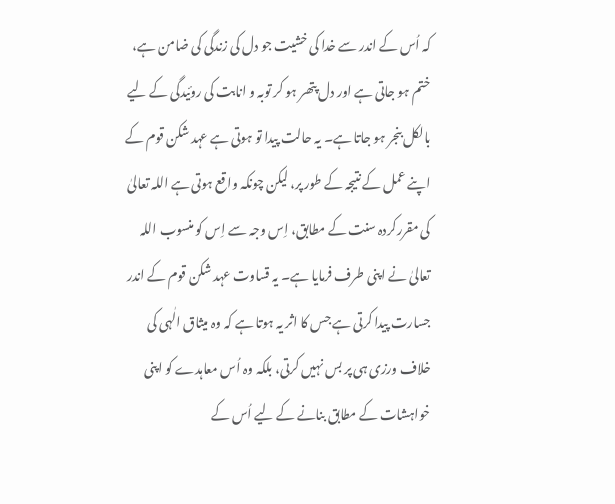کہ اُس کے اندر سے خدا کی خشیت جو دل کی زندگی کی ضامن ہے، ختم ہو جاتی ہے اور دل پتھر ہو کر توبہ و انابت کی روئیدگی کے لیے بالکل بنجر ہو جاتا ہے۔ یہ حالت پیدا تو ہوتی ہے عہد شکن قوم کے اپنے عمل کے نتیجہ کے طور پر، لیکن چونکہ واقع ہوتی ہے اللہ تعالیٰ کی مقررکردہ سنت کے مطابق، اِس وجہ سے اِس کو منسوب اللہ تعالیٰ نے اپنی طرف فرمایا ہے۔ یہ قساوت عہد شکن قوم کے اندر جسارت پیدا کرتی ہے جس کا اثر یہ ہوتا ہے کہ وہ میثاق الٰہی کی خلاف ورزی ہی پر بس نہیں کرتی، بلکہ وہ اُس معاہدے کو اپنی خواہشات کے مطابق بنانے کے لیے اُس کے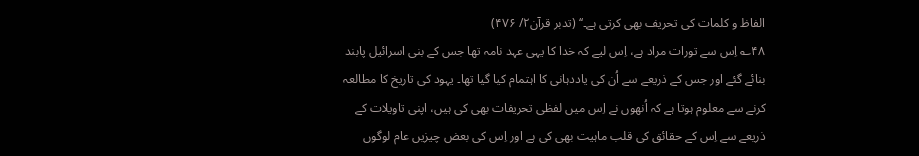الفاظ و کلمات کی تحریف بھی کرتی ہے۔‘‘ (تدبر قرآن۲/ ۴۷۶)
۴۸؎ اِس سے تورات مراد ہے، اِس لیے کہ خدا کا یہی عہد نامہ تھا جس کے بنی اسرائیل پابند بنائے گئے اور جس کے ذریعے سے اُن کی یاددہانی کا اہتمام کیا گیا تھا۔ یہود کی تاریخ کا مطالعہ کرنے سے معلوم ہوتا ہے کہ اُنھوں نے اِس میں لفظی تحریفات بھی کی ہیں، اپنی تاویلات کے ذریعے سے اِس کے حقائق کی قلب ماہیت بھی کی ہے اور اِس کی بعض چیزیں عام لوگوں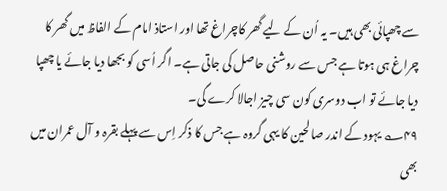سے چھپائی بھی ہیں۔ یہ اُن کے لیے گھر کاچراغ تھا اور استاذ امام کے الفاظ میں گھر کا چراغ ہی ہوتا ہے جس سے روشنی حاصل کی جاتی ہے۔ اگر اُسی کو بجھا دیا جائے یا چھپا دیا جائے تو اب دوسری کون سی چیز اجالا کرے گی۔
۴۹؎ یہود کے اندر صالحین کا یہی گروہ ہے جس کا ذکر اِس سے پہلے بقرہ و آل عمران میں بھی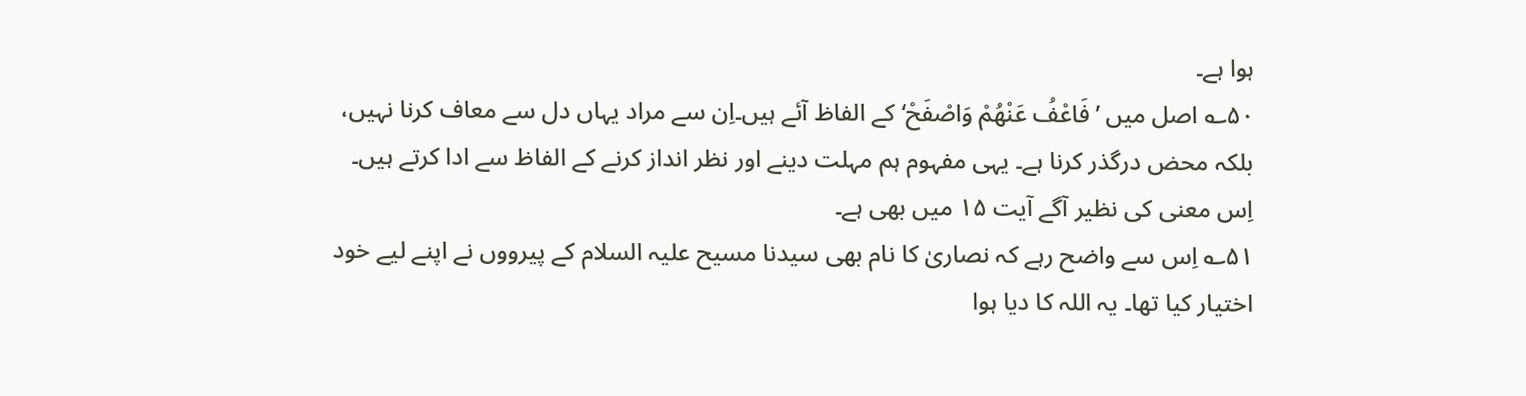ہوا ہے۔
۵۰؎ اصل میں ’فَاعْفُ عَنْھُمْ وَاصْفَحْ‘ کے الفاظ آئے ہیں۔اِن سے مراد یہاں دل سے معاف کرنا نہیں، بلکہ محض درگذر کرنا ہے۔ یہی مفہوم ہم مہلت دینے اور نظر انداز کرنے کے الفاظ سے ادا کرتے ہیں۔ اِس معنی کی نظیر آگے آیت ۱۵ میں بھی ہے۔
۵۱؎ اِس سے واضح رہے کہ نصاریٰ کا نام بھی سیدنا مسیح علیہ السلام کے پیرووں نے اپنے لیے خود اختیار کیا تھا۔ یہ اللہ کا دیا ہوا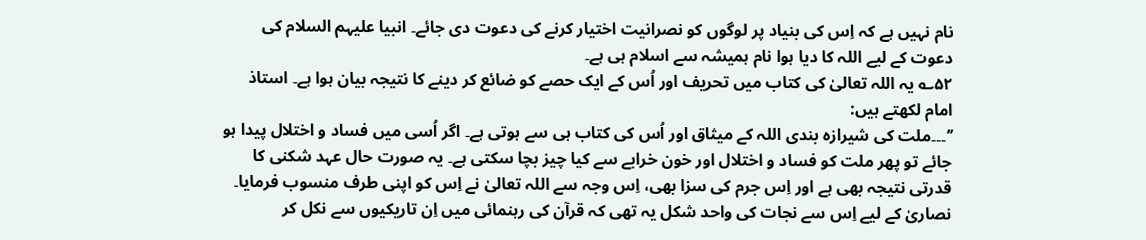نام نہیں ہے کہ اِس کی بنیاد پر لوگوں کو نصرانیت اختیار کرنے کی دعوت دی جائے۔ انبیا علیہم السلام کی دعوت کے لیے اللہ کا دیا ہوا نام ہمیشہ سے اسلام ہی ہے۔
۵۲؎ یہ اللہ تعالیٰ کی کتاب میں تحریف اور اُس کے ایک حصے کو ضائع کر دینے کا نتیجہ بیان ہوا ہے۔ استاذ امام لکھتے ہیں:
’’۔۔۔ملت کی شیرازہ بندی اللہ کے میثاق اور اُس کی کتاب ہی سے ہوتی ہے۔ اگر اُسی میں فساد و اختلال پیدا ہو جائے تو پھر ملت کو فساد و اختلال اور خون خرابے سے کیا چیز بچا سکتی ہے۔ یہ صورت حال عہد شکنی کا قدرتی نتیجہ بھی ہے اور اِس جرم کی سزا بھی، اِس وجہ سے اللہ تعالیٰ نے اِس کو اپنی طرف منسوب فرمایا۔ نصاریٰ کے لیے اِس سے نجات کی واحد شکل یہ تھی کہ قرآن کی رہنمائی میں اِن تاریکیوں سے نکل کر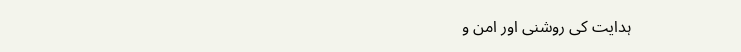ہدایت کی روشنی اور امن و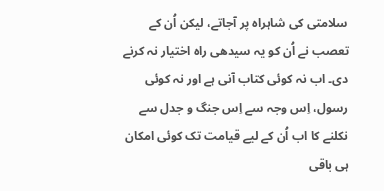سلامتی کی شاہراہ پر آجاتے، لیکن اُن کے تعصب نے اُن کو یہ سیدھی راہ اختیار نہ کرنے دی۔ اب نہ کوئی کتاب آنی ہے اور نہ کوئی رسول، اِس وجہ سے اِس جنگ و جدل سے نکلنے کا اب اُن کے لیے قیامت تک کوئی امکان ہی باقی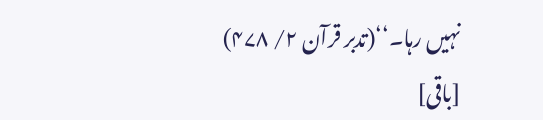نہیں رہا۔‘‘(تدبر قرآن ۲/ ۴۷۸)
[باقی]